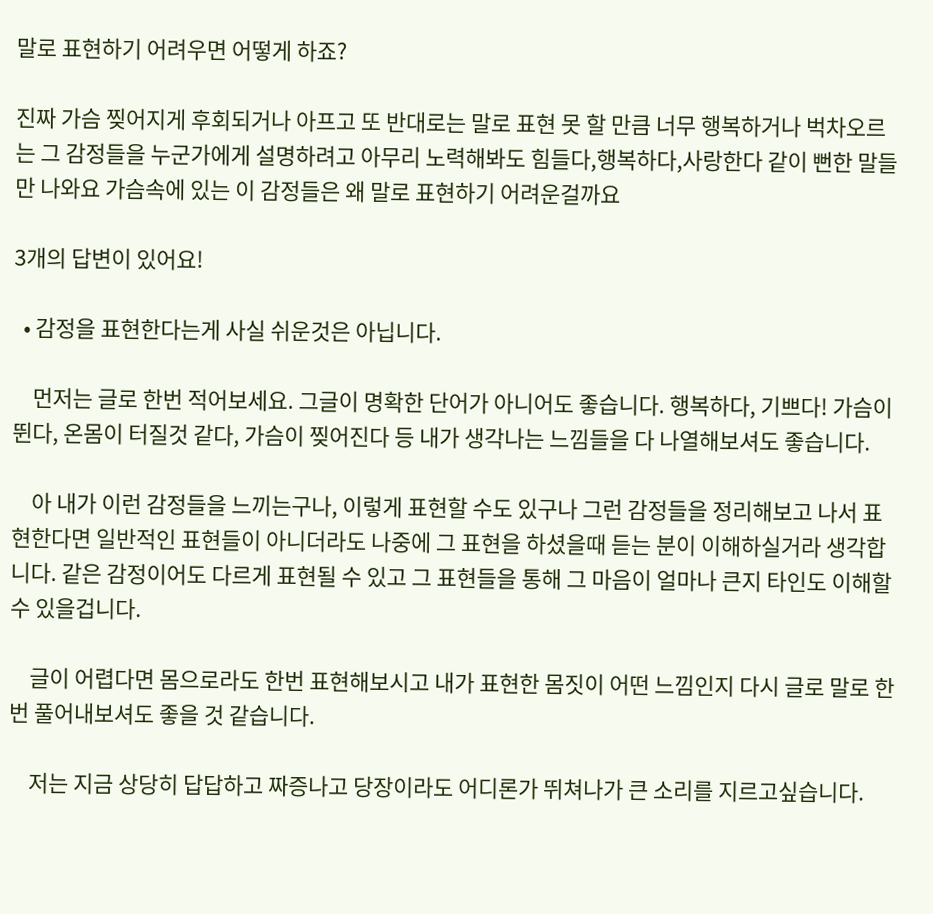말로 표현하기 어려우면 어떻게 하죠?

진짜 가슴 찢어지게 후회되거나 아프고 또 반대로는 말로 표현 못 할 만큼 너무 행복하거나 벅차오르는 그 감정들을 누군가에게 설명하려고 아무리 노력해봐도 힘들다,행복하다,사랑한다 같이 뻔한 말들만 나와요 가슴속에 있는 이 감정들은 왜 말로 표현하기 어려운걸까요

3개의 답변이 있어요!

  • 감정을 표현한다는게 사실 쉬운것은 아닙니다.

    먼저는 글로 한번 적어보세요. 그글이 명확한 단어가 아니어도 좋습니다. 행복하다, 기쁘다! 가슴이 뛴다, 온몸이 터질것 같다, 가슴이 찢어진다 등 내가 생각나는 느낌들을 다 나열해보셔도 좋습니다.

    아 내가 이런 감정들을 느끼는구나, 이렇게 표현할 수도 있구나 그런 감정들을 정리해보고 나서 표현한다면 일반적인 표현들이 아니더라도 나중에 그 표현을 하셨을때 듣는 분이 이해하실거라 생각합니다. 같은 감정이어도 다르게 표현될 수 있고 그 표현들을 통해 그 마음이 얼마나 큰지 타인도 이해할 수 있을겁니다.

    글이 어렵다면 몸으로라도 한번 표현해보시고 내가 표현한 몸짓이 어떤 느낌인지 다시 글로 말로 한번 풀어내보셔도 좋을 것 같습니다.

    저는 지금 상당히 답답하고 짜증나고 당장이라도 어디론가 뛰쳐나가 큰 소리를 지르고싶습니다.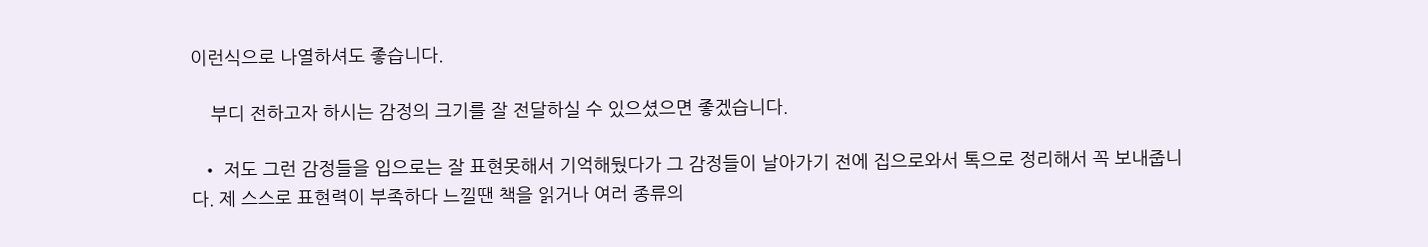이런식으로 나열하셔도 좋습니다.

    부디 전하고자 하시는 감정의 크기를 잘 전달하실 수 있으셨으면 좋겠습니다.

  • 저도 그런 감정들을 입으로는 잘 표현못해서 기억해뒀다가 그 감정들이 날아가기 전에 집으로와서 톡으로 정리해서 꼭 보내줍니다. 제 스스로 표현력이 부족하다 느낄땐 책을 읽거나 여러 종류의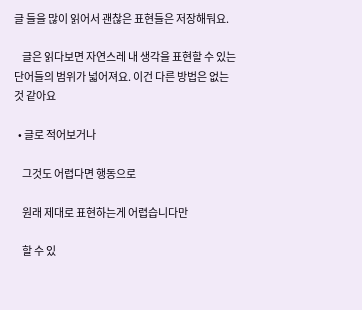글 들을 많이 읽어서 괜찮은 표현들은 저장해둬요.

    글은 읽다보면 자연스레 내 생각을 표현할 수 있는 단어들의 범위가 넓어져요. 이건 다른 방법은 없는 것 같아요

  • 글로 적어보거나

    그것도 어렵다면 행동으로

    원래 제대로 표현하는게 어렵습니다만

    할 수 있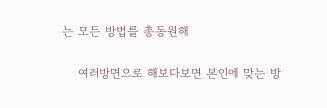는 모든 방법를 총동원해

    여러방면으로 해보다보면 본인에 맞는 방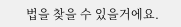법을 찾을 수 있을거에요.